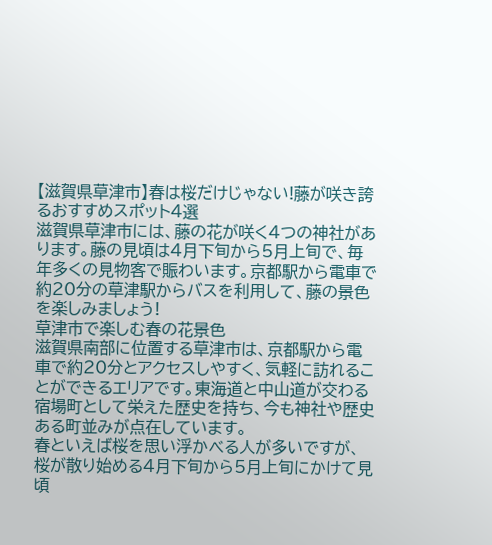【滋賀県草津市】春は桜だけじゃない!藤が咲き誇るおすすめスポット4選
滋賀県草津市には、藤の花が咲く4つの神社があります。藤の見頃は4月下旬から5月上旬で、毎年多くの見物客で賑わいます。京都駅から電車で約20分の草津駅からバスを利用して、藤の景色を楽しみましょう!
草津市で楽しむ春の花景色
滋賀県南部に位置する草津市は、京都駅から電車で約20分とアクセスしやすく、気軽に訪れることができるエリアです。東海道と中山道が交わる宿場町として栄えた歴史を持ち、今も神社や歴史ある町並みが点在しています。
春といえば桜を思い浮かべる人が多いですが、桜が散り始める4月下旬から5月上旬にかけて見頃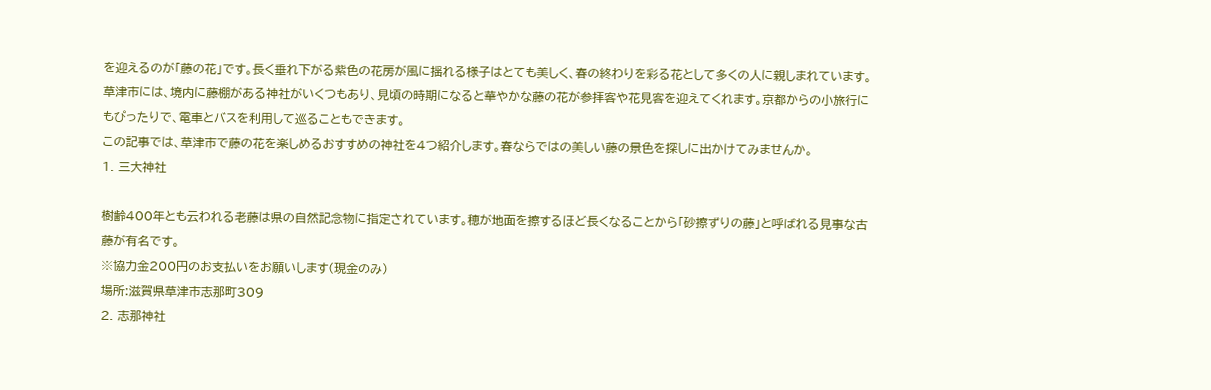を迎えるのが「藤の花」です。長く垂れ下がる紫色の花房が風に揺れる様子はとても美しく、春の終わりを彩る花として多くの人に親しまれています。
草津市には、境内に藤棚がある神社がいくつもあり、見頃の時期になると華やかな藤の花が参拝客や花見客を迎えてくれます。京都からの小旅行にもぴったりで、電車とバスを利用して巡ることもできます。
この記事では、草津市で藤の花を楽しめるおすすめの神社を4つ紹介します。春ならではの美しい藤の景色を探しに出かけてみませんか。
1. 三大神社

樹齢400年とも云われる老藤は県の自然記念物に指定されています。穂が地面を擦するほど長くなることから「砂擦ずりの藤」と呼ばれる見事な古藤が有名です。
※協力金200円のお支払いをお願いします(現金のみ)
場所:滋賀県草津市志那町309
2. 志那神社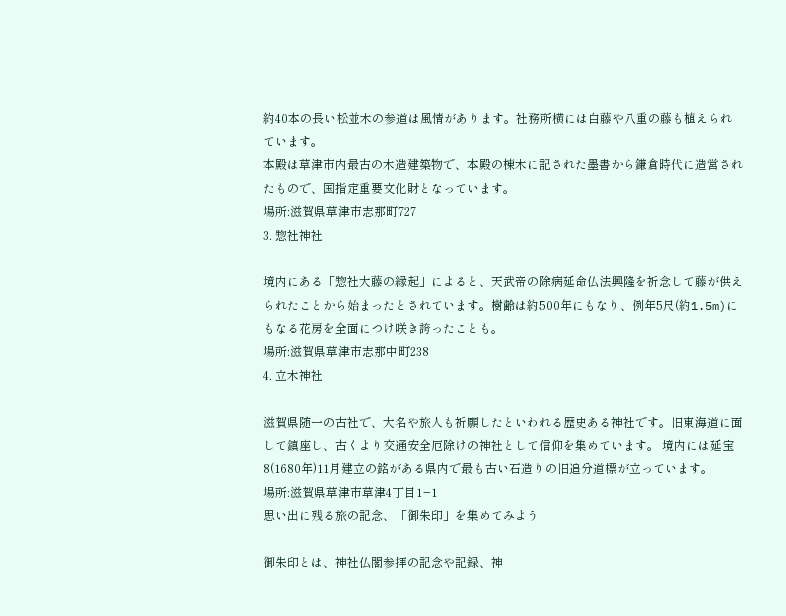約40本の長い松並木の参道は風情があります。社務所横には白藤や八重の藤も植えられています。
本殿は草津市内最古の木造建築物で、本殿の棟木に記された墨書から鎌倉時代に造営されたもので、国指定重要文化財となっています。
場所:滋賀県草津市志那町727
3. 惣社神社

境内にある「惣社大藤の縁起」によると、天武帝の除病延命仏法興隆を祈念して藤が供えられたことから始まったとされています。樹齢は約500年にもなり、例年5尺(約1.5m)にもなる花房を全面につけ咲き誇ったことも。
場所:滋賀県草津市志那中町238
4. 立木神社

滋賀県随一の古社で、大名や旅人も祈願したといわれる歴史ある神社です。旧東海道に面して鎮座し、古くより交通安全厄除けの神社として信仰を集めています。 境内には延宝8(1680年)11月建立の銘がある県内で最も古い石造りの旧追分道標が立っています。
場所:滋賀県草津市草津4丁目1−1
思い出に残る旅の記念、「御朱印」を集めてみよう

御朱印とは、神社仏閣参拝の記念や記録、神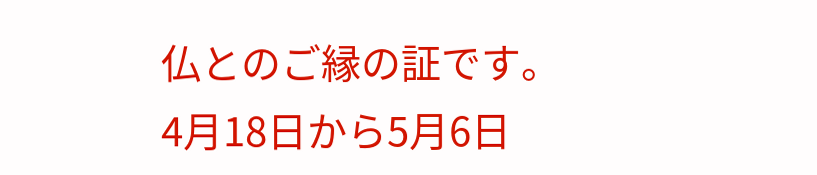仏とのご縁の証です。
4月18日から5月6日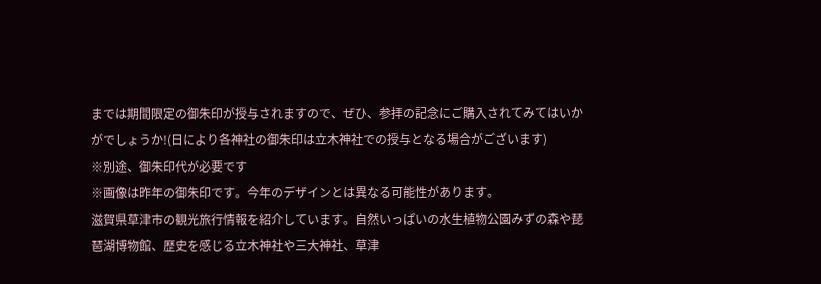までは期間限定の御朱印が授与されますので、ぜひ、参拝の記念にご購入されてみてはいかがでしょうか!(日により各神社の御朱印は立木神社での授与となる場合がございます)
※別途、御朱印代が必要です
※画像は昨年の御朱印です。今年のデザインとは異なる可能性があります。
滋賀県草津市の観光旅行情報を紹介しています。自然いっぱいの水生植物公園みずの森や琵琶湖博物館、歴史を感じる立木神社や三大神社、草津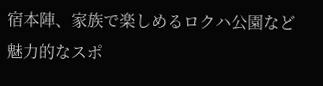宿本陣、家族で楽しめるロクハ公園など魅力的なスポ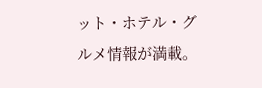ット・ホテル・グルメ情報が満載。